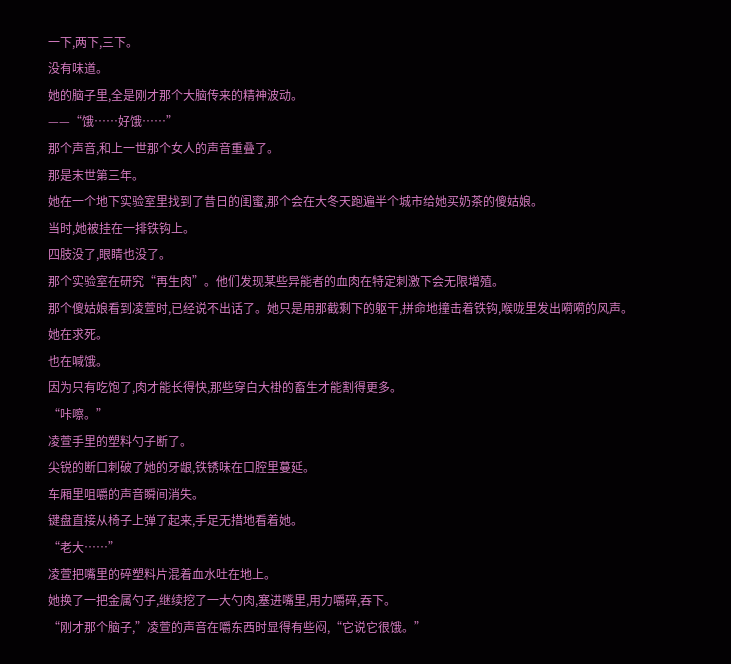一下,两下,三下。
没有味道。
她的脑子里,全是刚才那个大脑传来的精神波动。
——“饿……好饿……”
那个声音,和上一世那个女人的声音重叠了。
那是末世第三年。
她在一个地下实验室里找到了昔日的闺蜜,那个会在大冬天跑遍半个城市给她买奶茶的傻姑娘。
当时,她被挂在一排铁钩上。
四肢没了,眼睛也没了。
那个实验室在研究“再生肉”。他们发现某些异能者的血肉在特定刺激下会无限增殖。
那个傻姑娘看到凌萱时,已经说不出话了。她只是用那截剩下的躯干,拼命地撞击着铁钩,喉咙里发出嗬嗬的风声。
她在求死。
也在喊饿。
因为只有吃饱了,肉才能长得快,那些穿白大褂的畜生才能割得更多。
“咔嚓。”
凌萱手里的塑料勺子断了。
尖锐的断口刺破了她的牙龈,铁锈味在口腔里蔓延。
车厢里咀嚼的声音瞬间消失。
键盘直接从椅子上弹了起来,手足无措地看着她。
“老大……”
凌萱把嘴里的碎塑料片混着血水吐在地上。
她换了一把金属勺子,继续挖了一大勺肉,塞进嘴里,用力嚼碎,吞下。
“刚才那个脑子,”凌萱的声音在嚼东西时显得有些闷,“它说它很饿。”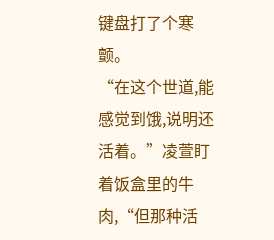键盘打了个寒颤。
“在这个世道,能感觉到饿,说明还活着。”凌萱盯着饭盒里的牛肉,“但那种活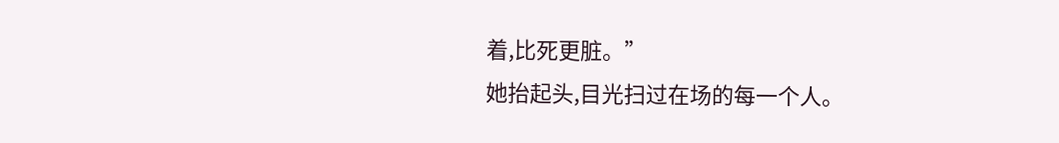着,比死更脏。”
她抬起头,目光扫过在场的每一个人。